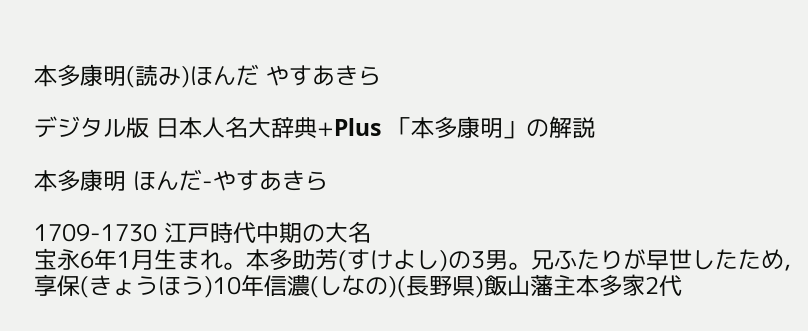本多康明(読み)ほんだ やすあきら

デジタル版 日本人名大辞典+Plus 「本多康明」の解説

本多康明 ほんだ-やすあきら

1709-1730 江戸時代中期の大名
宝永6年1月生まれ。本多助芳(すけよし)の3男。兄ふたりが早世したため,享保(きょうほう)10年信濃(しなの)(長野県)飯山藩主本多家2代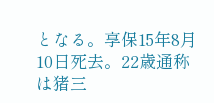となる。享保15年8月10日死去。22歳通称は猪三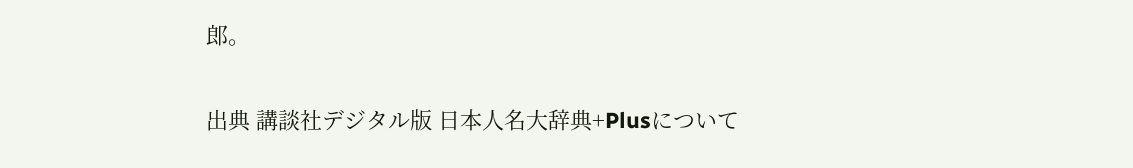郎。

出典 講談社デジタル版 日本人名大辞典+Plusについて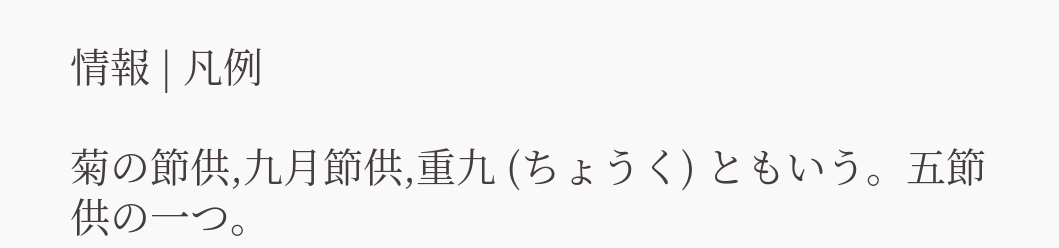情報 | 凡例

菊の節供,九月節供,重九 (ちょうく) ともいう。五節供の一つ。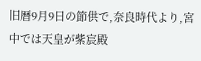旧暦9月9日の節供で,奈良時代より,宮中では天皇が紫宸殿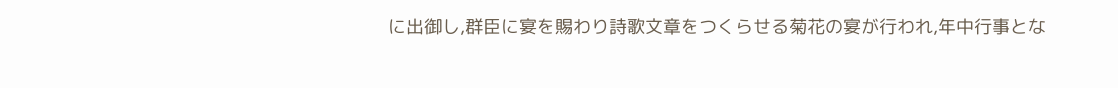に出御し,群臣に宴を賜わり詩歌文章をつくらせる菊花の宴が行われ,年中行事とな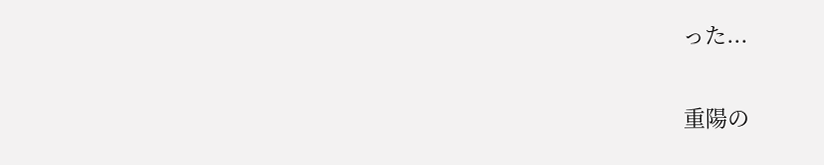った...

重陽の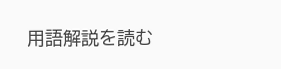用語解説を読む